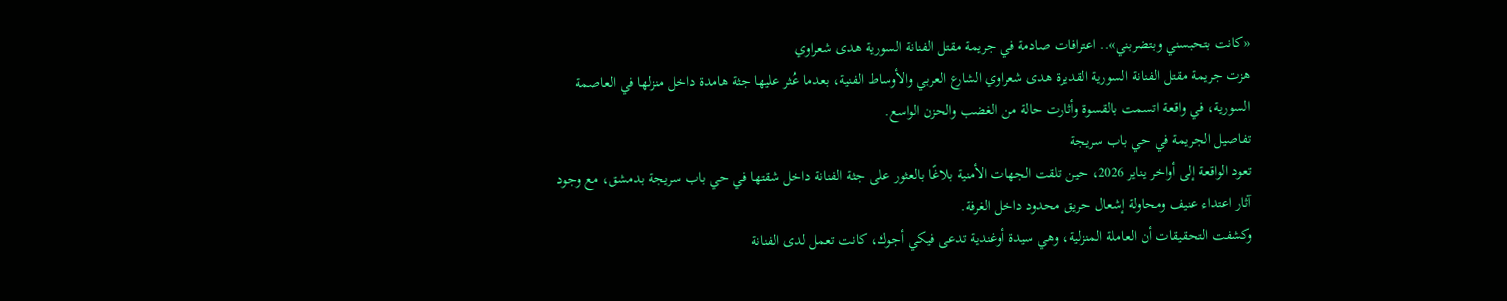«كانت بتحبسني وبتضربني».. اعترافات صادمة في جريمة مقتل الفنانة السورية هدى شعراوي
هزت جريمة مقتل الفنانة السورية القديرة هدى شعراوي الشارع العربي والأوساط الفنية، بعدما عُثر عليها جثة هامدة داخل منزلها في العاصمة السورية، في واقعة اتسمت بالقسوة وأثارت حالة من الغضب والحزن الواسع.
تفاصيل الجريمة في حي باب سريجة
تعود الواقعة إلى أواخر يناير 2026، حين تلقت الجهات الأمنية بلاغًا بالعثور على جثة الفنانة داخل شقتها في حي باب سريجة بدمشق، مع وجود آثار اعتداء عنيف ومحاولة إشعال حريق محدود داخل الغرفة.
وكشفت التحقيقات أن العاملة المنزلية، وهي سيدة أوغندية تدعى فيكي أجوك، كانت تعمل لدى الفنانة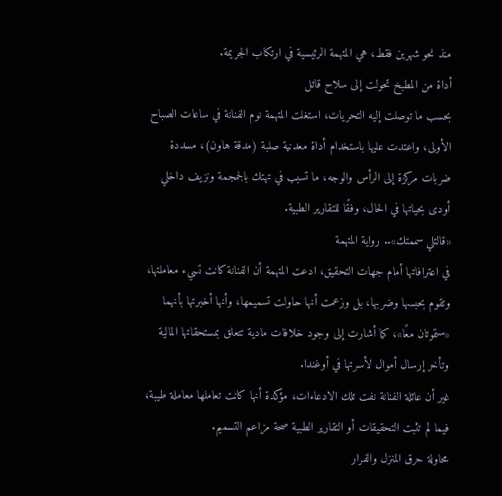منذ نحو شهرين فقط، هي المتهمة الرئيسية في ارتكاب الجريمة.
أداة من المطبخ تحولت إلى سلاح قاتل
بحسب ما توصلت إليه التحريات، استغلت المتهمة نوم الفنانة في ساعات الصباح الأولى، واعتدت عليها باستخدام أداة معدنية صلبة (مدقة هاون)، مسددة ضربات مركزة إلى الرأس والوجه، ما تسبب في تهتك بالجمجمة ونزيف داخلي أودى بحياتها في الحال، وفقًا للتقارير الطبية.
«قالتلي سممتك».. رواية المتهمة
في اعترافاتها أمام جهات التحقيق، ادعت المتهمة أن الفنانة كانت تسيء معاملتها، وتقوم بحبسها وضربها، بل وزعمت أنها حاولت تسميمها، وأنها أخبرتها بأنهما «ستموتان معًا»، كما أشارت إلى وجود خلافات مادية تتعلق بمستحقاتها المالية وتأخر إرسال أموال لأسرتها في أوغندا.
غير أن عائلة الفنانة نفت تلك الادعاءات، مؤكدة أنها كانت تعاملها معاملة طيبة، فيما لم تثبت التحقيقات أو التقارير الطبية صحة مزاعم التسميم.
محاولة حرق المنزل والفرار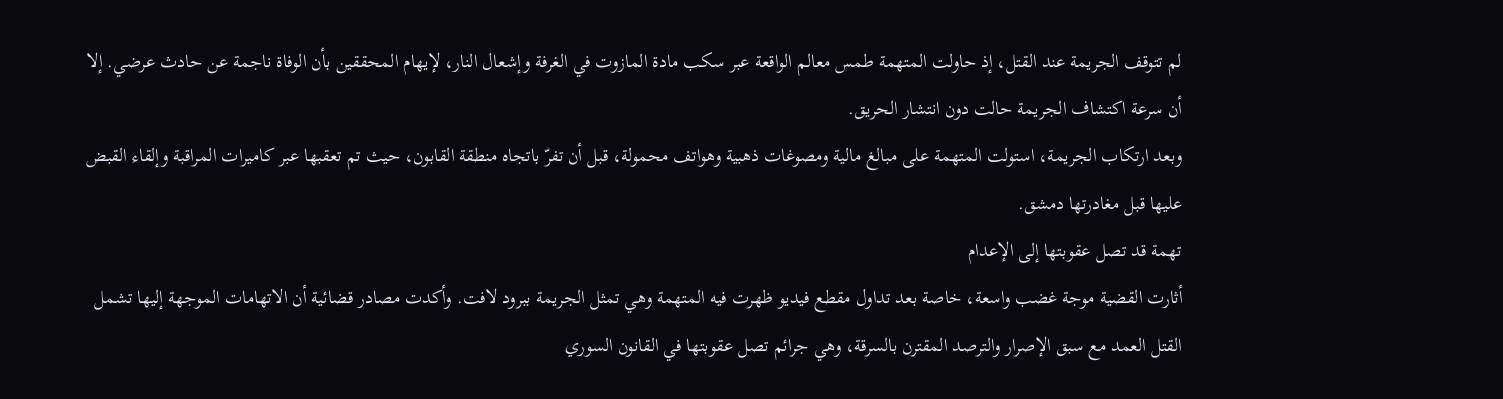لم تتوقف الجريمة عند القتل، إذ حاولت المتهمة طمس معالم الواقعة عبر سكب مادة المازوت في الغرفة وإشعال النار، لإيهام المحققين بأن الوفاة ناجمة عن حادث عرضي. إلا أن سرعة اكتشاف الجريمة حالت دون انتشار الحريق.
وبعد ارتكاب الجريمة، استولت المتهمة على مبالغ مالية ومصوغات ذهبية وهواتف محمولة، قبل أن تفرّ باتجاه منطقة القابون، حيث تم تعقبها عبر كاميرات المراقبة وإلقاء القبض عليها قبل مغادرتها دمشق.
تهمة قد تصل عقوبتها إلى الإعدام
أثارت القضية موجة غضب واسعة، خاصة بعد تداول مقطع فيديو ظهرت فيه المتهمة وهي تمثل الجريمة ببرود لافت. وأكدت مصادر قضائية أن الاتهامات الموجهة إليها تشمل القتل العمد مع سبق الإصرار والترصد المقترن بالسرقة، وهي جرائم تصل عقوبتها في القانون السوري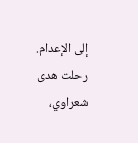إلى الإعدام.
رحلت هدى شعراوي،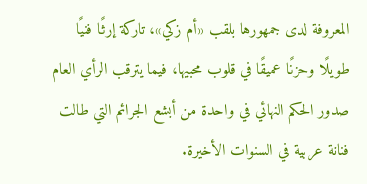المعروفة لدى جمهورها بلقب «أم زكي»، تاركة إرثًا فنيًا طويلًا وحزنًا عميقًا في قلوب محبيها، فيما يترقب الرأي العام صدور الحكم النهائي في واحدة من أبشع الجرائم التي طالت فنانة عربية في السنوات الأخيرة.